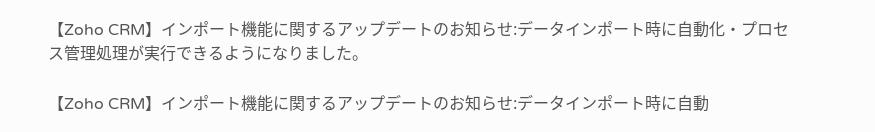【Zoho CRM】インポート機能に関するアップデートのお知らせ:データインポート時に自動化・プロセス管理処理が実行できるようになりました。

【Zoho CRM】インポート機能に関するアップデートのお知らせ:データインポート時に自動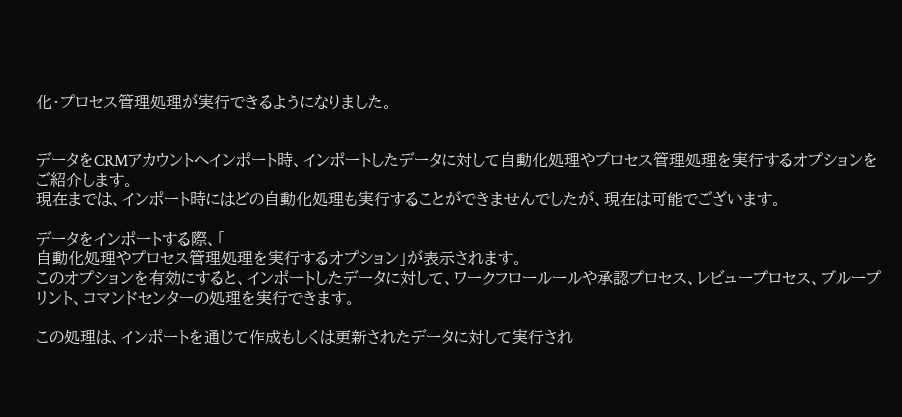化・プロセス管理処理が実行できるようになりました。


データをCRMアカウントへインポート時、インポートしたデータに対して自動化処理やプロセス管理処理を実行するオプションをご紹介します。
現在までは、インポート時にはどの自動化処理も実行することができませんでしたが、現在は可能でございます。

データをインポートする際、「
自動化処理やプロセス管理処理を実行するオプション」が表示されます。
このオプションを有効にすると、インポートしたデータに対して、ワークフロールールや承認プロセス、レビュープロセス、ブループリント、コマンドセンターの処理を実行できます。

この処理は、インポートを通じて作成もしくは更新されたデータに対して実行され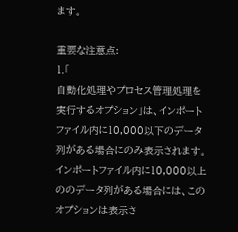ます。

重要な注意点:
1.「
自動化処理やプロセス管理処理を実行するオプション」は、インポートファイル内に10,000以下のデータ列がある場合にのみ表示されます。
インポートファイル内に10,000以上ののデータ列がある場合には、このオプションは表示さ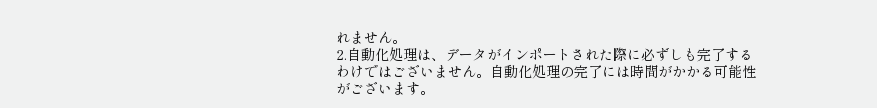れません。
2.自動化処理は、データがインポートされた際に必ずしも完了するわけではございません。自動化処理の完了には時間がかかる可能性がございます。